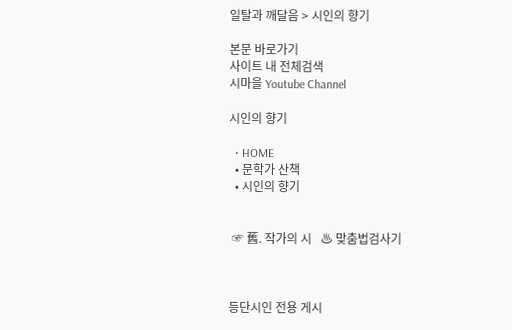일탈과 깨달음 > 시인의 향기

본문 바로가기
사이트 내 전체검색
시마을 Youtube Channel

시인의 향기

  • HOME
  • 문학가 산책
  • 시인의 향기


 ☞ 舊. 작가의 시   ♨ 맞춤법검사기



등단시인 전용 게시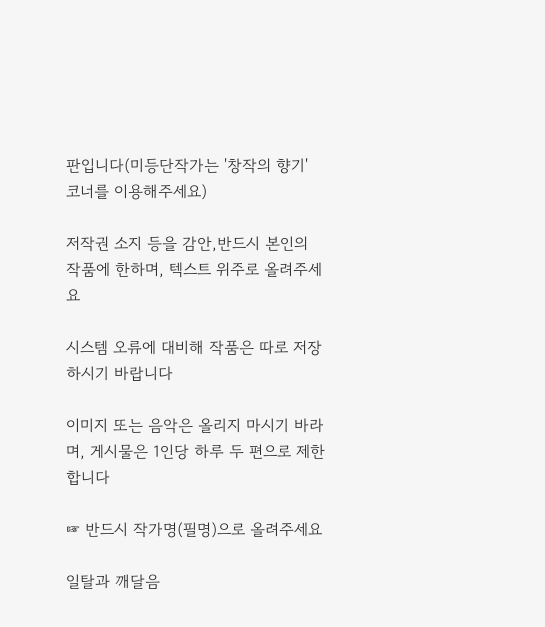판입니다(미등단작가는 '창작의 향기' 코너를 이용해주세요)

저작권 소지 등을 감안,반드시 본인의 작품에 한하며, 텍스트 위주로 올려주세요

시스템 오류에 대비해 작품은 따로 저장하시기 바랍니다

이미지 또는 음악은 올리지 마시기 바라며, 게시물은 1인당 하루 두 편으로 제한합니다

☞ 반드시 작가명(필명)으로 올려주세요

일탈과 깨달음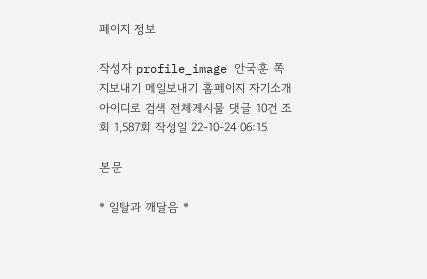페이지 정보

작성자 profile_image 안국훈 쪽지보내기 메일보내기 홈페이지 자기소개 아이디로 검색 전체게시물 댓글 10건 조회 1,587회 작성일 22-10-24 06:15

본문

* 일탈과 깨달음 *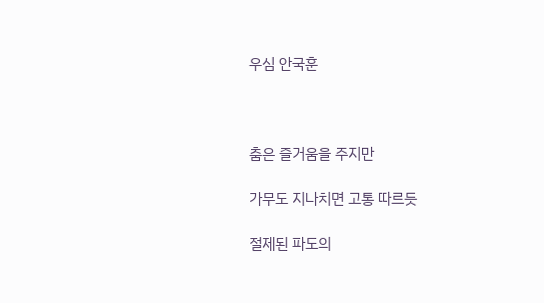우심 안국훈



춤은 즐거움을 주지만

가무도 지나치면 고통 따르듯

절제된 파도의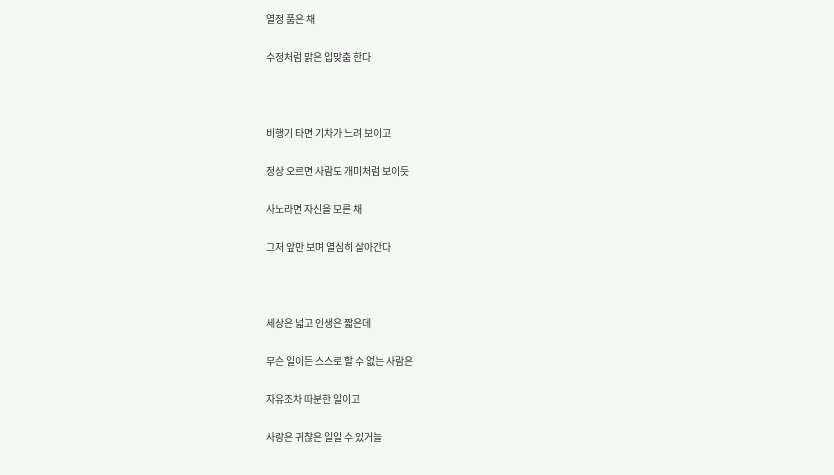열정 품은 채

수정처럼 맑은 입맞춤 한다



비행기 타면 기차가 느려 보이고

정상 오르면 사람도 개미처럼 보이듯

사노라면 자신을 모른 채

그저 앞만 보며 열심히 살아간다



세상은 넓고 인생은 짧은데

무슨 일이든 스스로 할 수 없는 사람은

자유조차 따분한 일이고

사랑은 귀찮은 일일 수 있거늘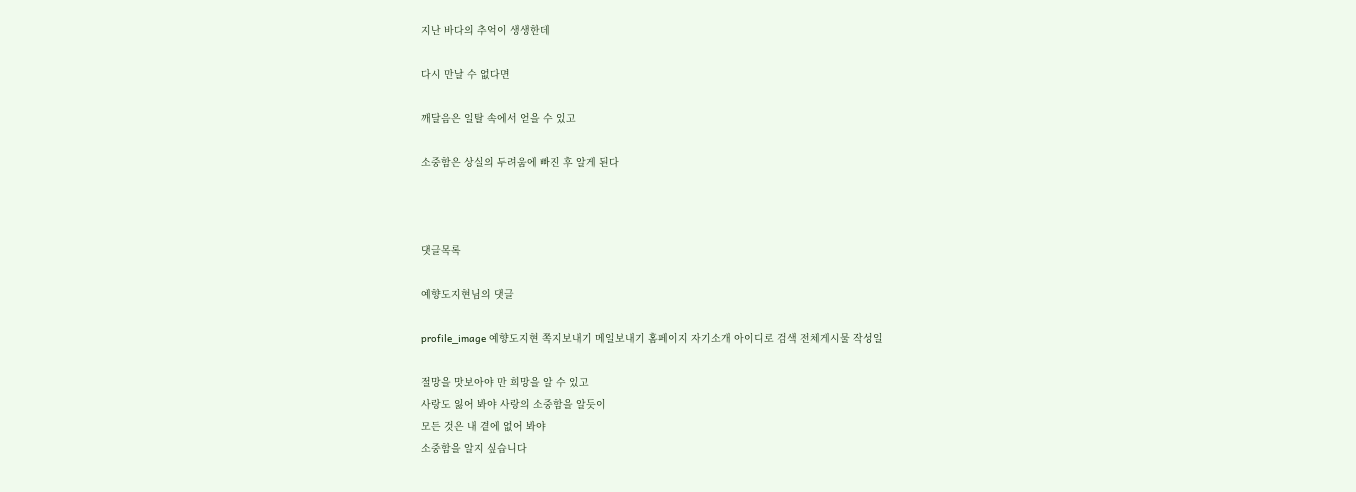지난 바다의 추억이 생생한데

다시 만날 수 없다면

깨달음은 일탈 속에서 얻을 수 있고

소중함은 상실의 두려움에 빠진 후 알게 된다



댓글목록

예향도지현님의 댓글

profile_image 예향도지현 쪽지보내기 메일보내기 홈페이지 자기소개 아이디로 검색 전체게시물 작성일

절망을 맛보아야 만 희망을 알 수 있고
사랑도 잃어 봐야 사랑의 소중함을 알듯이
모든 것은 내 곁에 없어 봐야
소중함을 알지 싶습니다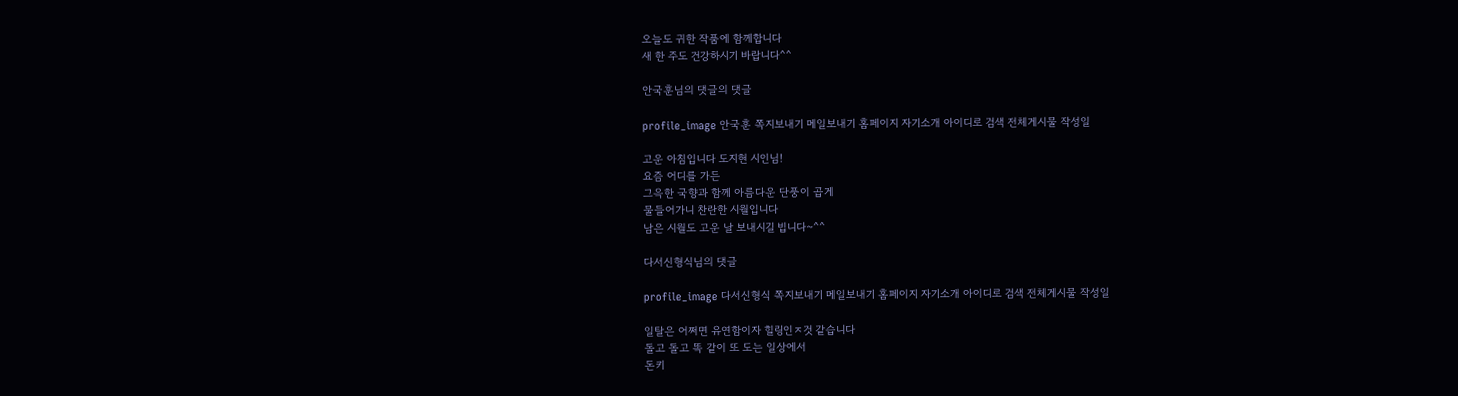오늘도 귀한 작품에 함께합니다
새 한 주도 건강하시기 바랍니다^^

안국훈님의 댓글의 댓글

profile_image 안국훈 쪽지보내기 메일보내기 홈페이지 자기소개 아이디로 검색 전체게시물 작성일

고운 아침입니다 도지현 시인님!
요즘 어디를 가든
그윽한 국향과 함께 아름다운 단풍이 곱게
물들어가니 찬란한 시월입니다
남은 시월도 고운 날 보내시길 빕니다~^^

다서신형식님의 댓글

profile_image 다서신형식 쪽지보내기 메일보내기 홈페이지 자기소개 아이디로 검색 전체게시물 작성일

일탈은 어쩌면 유연함이자 힐링인ㅈ것 같습니다
돌고 돌고 똑 같이 또 도는 일상에서
돈키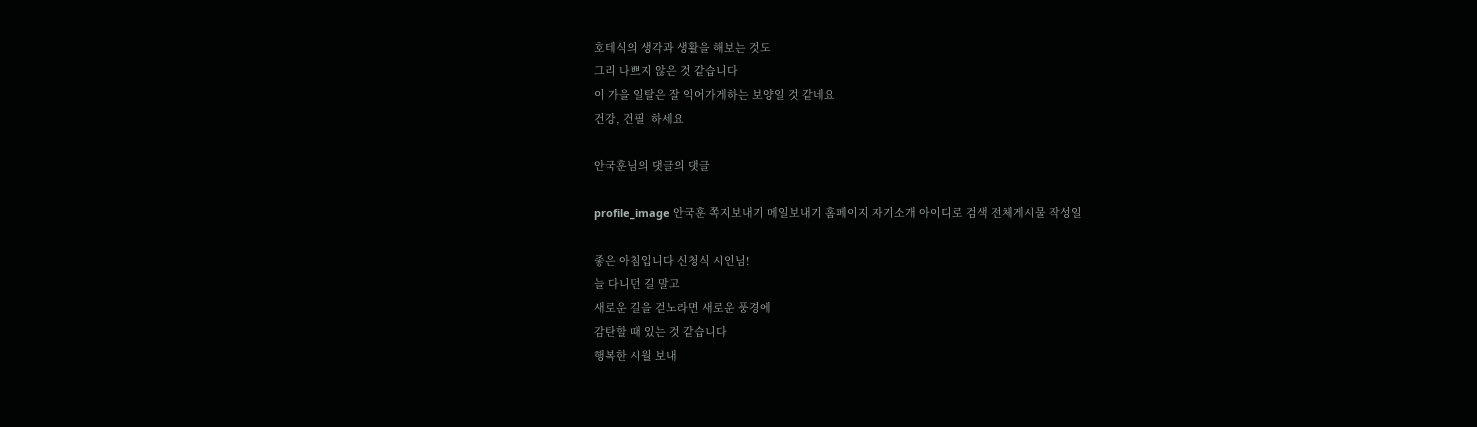호테식의 생각과 생활을 해보는 것도
그리 나쁘지 않은 것 같습니다
이 가을 일탈은 잘 익어가게하는 보양일 것 같네요
건강, 건필  하세요

안국훈님의 댓글의 댓글

profile_image 안국훈 쪽지보내기 메일보내기 홈페이지 자기소개 아이디로 검색 전체게시물 작성일

좋은 아침입니다 신청식 시인님!
늘 다니던 길 말고
새로운 길을 걷노라면 새로운 풍경에
감탄할 때 있는 것 같습니다
행복한 시월 보내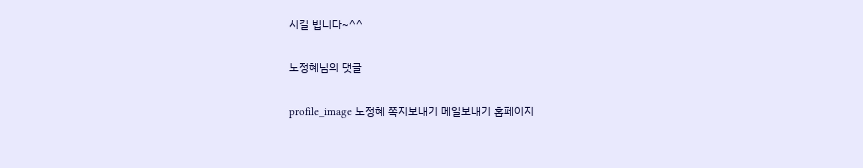시길 빕니다~^^

노정혜님의 댓글

profile_image 노정혜 쪽지보내기 메일보내기 홈페이지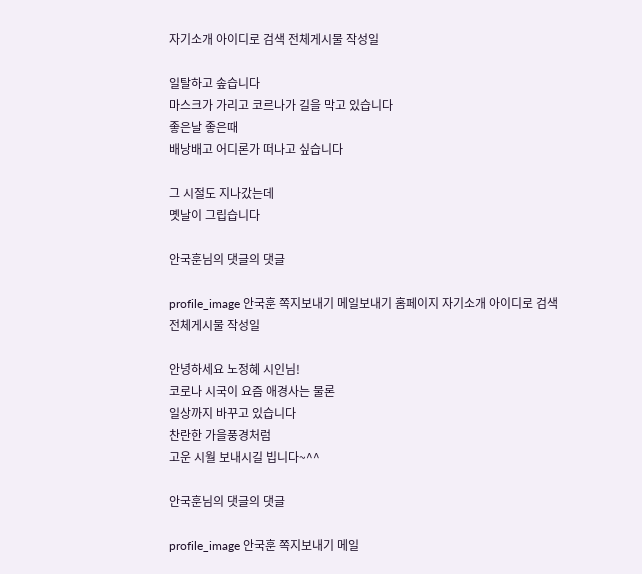자기소개 아이디로 검색 전체게시물 작성일

일탈하고 솦습니다
마스크가 가리고 코르나가 길을 막고 있습니다
좋은날 좋은때
배낭배고 어디론가 떠나고 싶습니다

그 시절도 지나갔는데
몟날이 그립습니다

안국훈님의 댓글의 댓글

profile_image 안국훈 쪽지보내기 메일보내기 홈페이지 자기소개 아이디로 검색 전체게시물 작성일

안녕하세요 노정혜 시인님!
코로나 시국이 요즘 애경사는 물론
일상까지 바꾸고 있습니다
찬란한 가을풍경처럼
고운 시월 보내시길 빕니다~^^

안국훈님의 댓글의 댓글

profile_image 안국훈 쪽지보내기 메일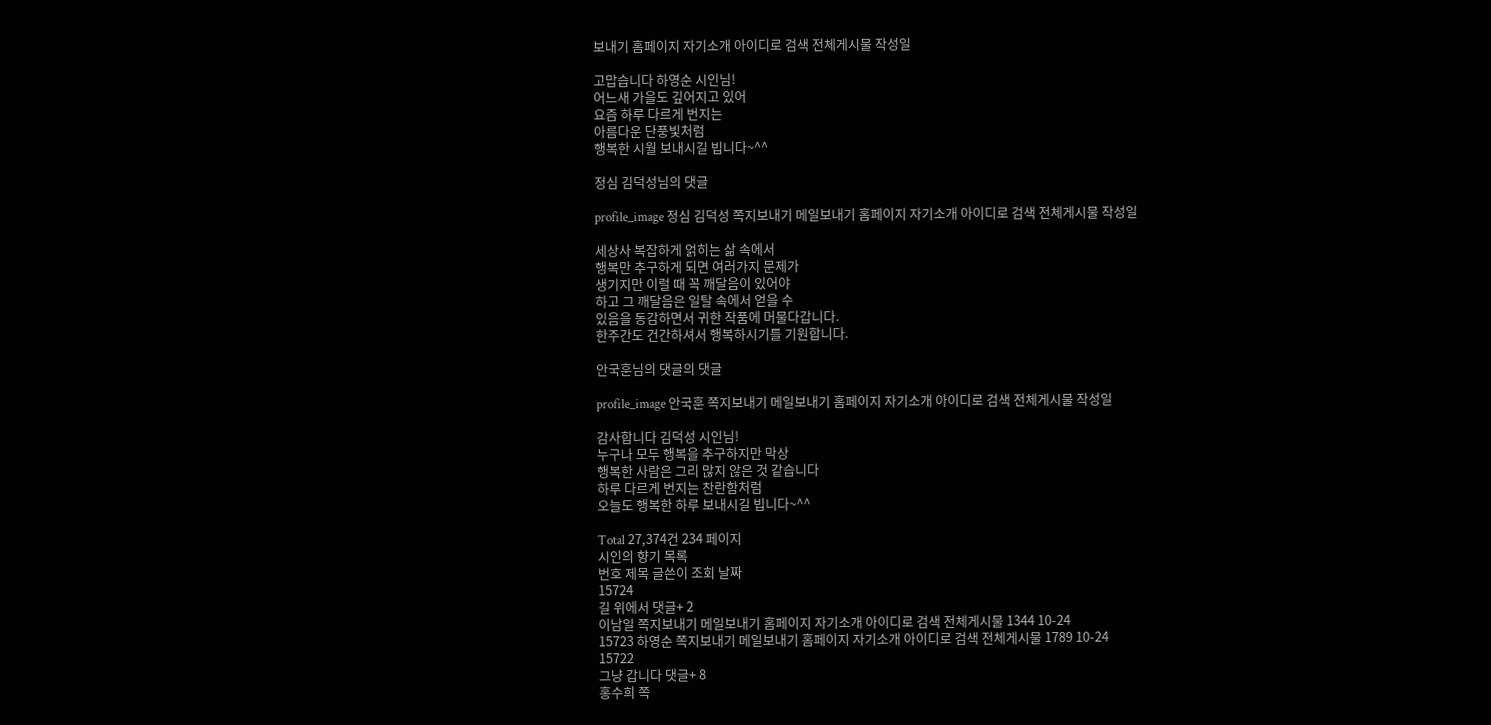보내기 홈페이지 자기소개 아이디로 검색 전체게시물 작성일

고맙습니다 하영순 시인님!
어느새 가을도 깊어지고 있어
요즘 하루 다르게 번지는
아름다운 단풍빛처럼
행복한 시월 보내시길 빕니다~^^

정심 김덕성님의 댓글

profile_image 정심 김덕성 쪽지보내기 메일보내기 홈페이지 자기소개 아이디로 검색 전체게시물 작성일

세상사 복잡하게 얽히는 삶 속에서
행복만 추구하게 되면 여러가지 문제가
생기지만 이럴 때 꼭 깨달음이 있어야
하고 그 깨달음은 일탈 속에서 얻을 수
있음을 동감하면서 귀한 작품에 머물다갑니다.
한주간도 건간하셔서 행복하시기를 기원합니다.

안국훈님의 댓글의 댓글

profile_image 안국훈 쪽지보내기 메일보내기 홈페이지 자기소개 아이디로 검색 전체게시물 작성일

감사합니다 김덕성 시인님!
누구나 모두 행복을 추구하지만 막상
행복한 사람은 그리 많지 않은 것 같습니다
하루 다르게 번지는 찬란함처럼
오늘도 행복한 하루 보내시길 빕니다~^^

Total 27,374건 234 페이지
시인의 향기 목록
번호 제목 글쓴이 조회 날짜
15724
길 위에서 댓글+ 2
이남일 쪽지보내기 메일보내기 홈페이지 자기소개 아이디로 검색 전체게시물 1344 10-24
15723 하영순 쪽지보내기 메일보내기 홈페이지 자기소개 아이디로 검색 전체게시물 1789 10-24
15722
그냥 갑니다 댓글+ 8
홍수희 쪽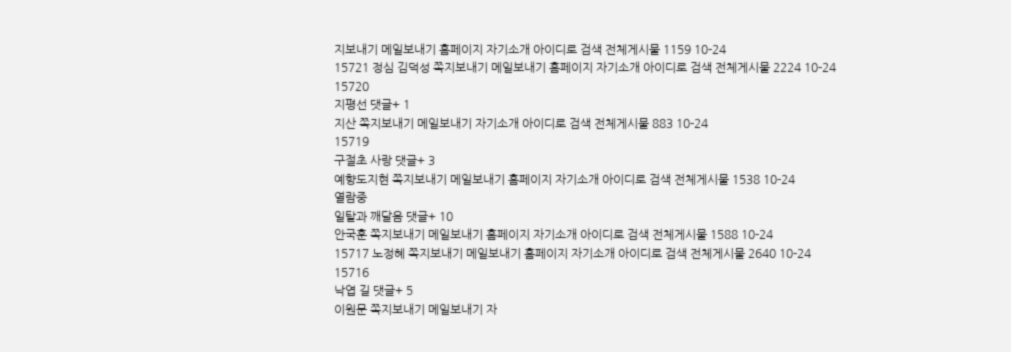지보내기 메일보내기 홈페이지 자기소개 아이디로 검색 전체게시물 1159 10-24
15721 정심 김덕성 쪽지보내기 메일보내기 홈페이지 자기소개 아이디로 검색 전체게시물 2224 10-24
15720
지평선 댓글+ 1
지산 쪽지보내기 메일보내기 자기소개 아이디로 검색 전체게시물 883 10-24
15719
구절초 사랑 댓글+ 3
예향도지현 쪽지보내기 메일보내기 홈페이지 자기소개 아이디로 검색 전체게시물 1538 10-24
열람중
일탈과 깨달음 댓글+ 10
안국훈 쪽지보내기 메일보내기 홈페이지 자기소개 아이디로 검색 전체게시물 1588 10-24
15717 노정혜 쪽지보내기 메일보내기 홈페이지 자기소개 아이디로 검색 전체게시물 2640 10-24
15716
낙엽 길 댓글+ 5
이원문 쪽지보내기 메일보내기 자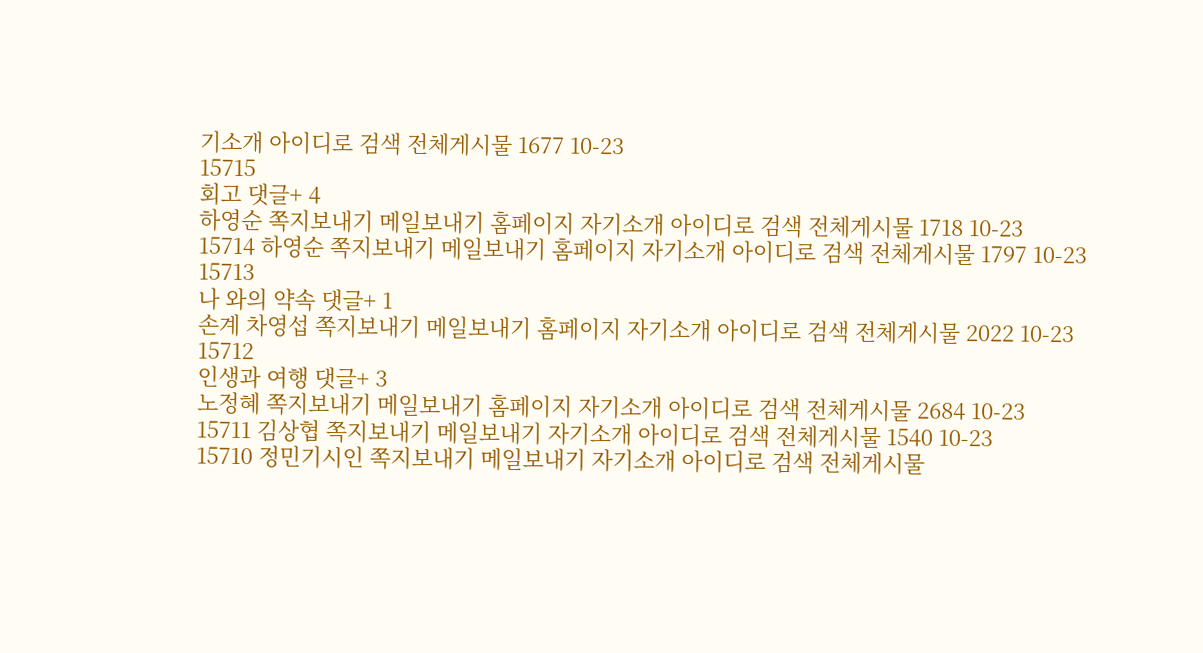기소개 아이디로 검색 전체게시물 1677 10-23
15715
회고 댓글+ 4
하영순 쪽지보내기 메일보내기 홈페이지 자기소개 아이디로 검색 전체게시물 1718 10-23
15714 하영순 쪽지보내기 메일보내기 홈페이지 자기소개 아이디로 검색 전체게시물 1797 10-23
15713
나 와의 약속 댓글+ 1
손계 차영섭 쪽지보내기 메일보내기 홈페이지 자기소개 아이디로 검색 전체게시물 2022 10-23
15712
인생과 여행 댓글+ 3
노정혜 쪽지보내기 메일보내기 홈페이지 자기소개 아이디로 검색 전체게시물 2684 10-23
15711 김상협 쪽지보내기 메일보내기 자기소개 아이디로 검색 전체게시물 1540 10-23
15710 정민기시인 쪽지보내기 메일보내기 자기소개 아이디로 검색 전체게시물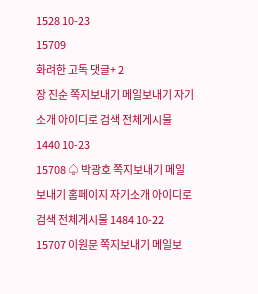1528 10-23
15709
화려한 고독 댓글+ 2
장 진순 쪽지보내기 메일보내기 자기소개 아이디로 검색 전체게시물 1440 10-23
15708 ♤ 박광호 쪽지보내기 메일보내기 홈페이지 자기소개 아이디로 검색 전체게시물 1484 10-22
15707 이원문 쪽지보내기 메일보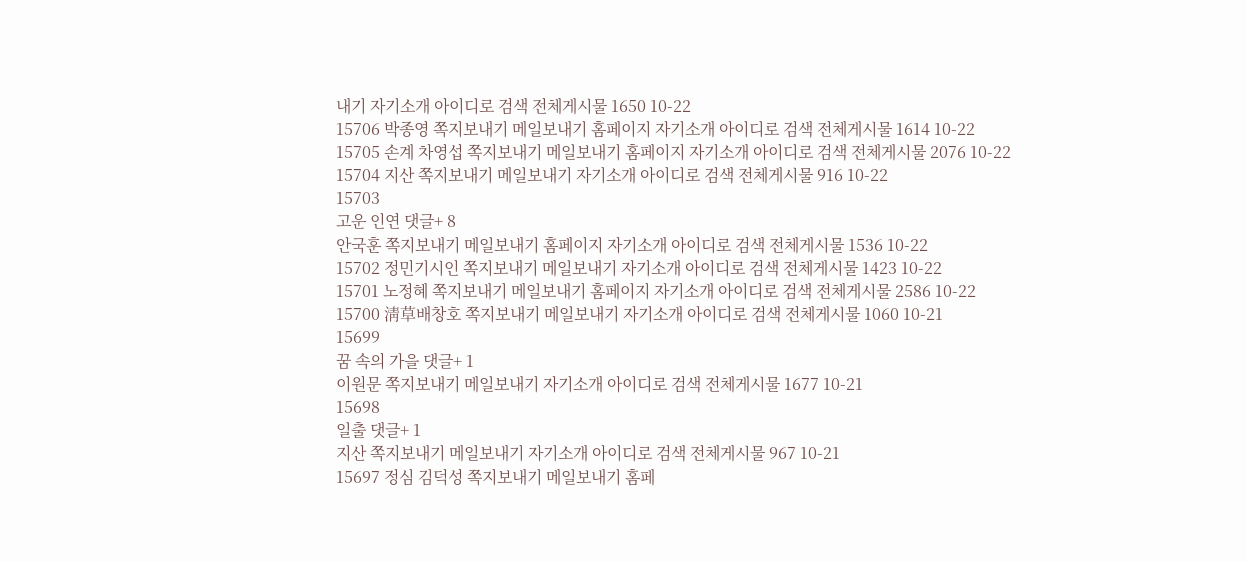내기 자기소개 아이디로 검색 전체게시물 1650 10-22
15706 박종영 쪽지보내기 메일보내기 홈페이지 자기소개 아이디로 검색 전체게시물 1614 10-22
15705 손계 차영섭 쪽지보내기 메일보내기 홈페이지 자기소개 아이디로 검색 전체게시물 2076 10-22
15704 지산 쪽지보내기 메일보내기 자기소개 아이디로 검색 전체게시물 916 10-22
15703
고운 인연 댓글+ 8
안국훈 쪽지보내기 메일보내기 홈페이지 자기소개 아이디로 검색 전체게시물 1536 10-22
15702 정민기시인 쪽지보내기 메일보내기 자기소개 아이디로 검색 전체게시물 1423 10-22
15701 노정혜 쪽지보내기 메일보내기 홈페이지 자기소개 아이디로 검색 전체게시물 2586 10-22
15700 淸草배창호 쪽지보내기 메일보내기 자기소개 아이디로 검색 전체게시물 1060 10-21
15699
꿈 속의 가을 댓글+ 1
이원문 쪽지보내기 메일보내기 자기소개 아이디로 검색 전체게시물 1677 10-21
15698
일출 댓글+ 1
지산 쪽지보내기 메일보내기 자기소개 아이디로 검색 전체게시물 967 10-21
15697 정심 김덕성 쪽지보내기 메일보내기 홈페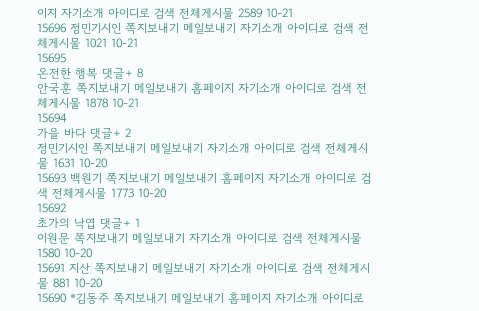이지 자기소개 아이디로 검색 전체게시물 2589 10-21
15696 정민기시인 쪽지보내기 메일보내기 자기소개 아이디로 검색 전체게시물 1021 10-21
15695
온전한 행복 댓글+ 8
안국훈 쪽지보내기 메일보내기 홈페이지 자기소개 아이디로 검색 전체게시물 1878 10-21
15694
가을 바다 댓글+ 2
정민기시인 쪽지보내기 메일보내기 자기소개 아이디로 검색 전체게시물 1631 10-20
15693 백원기 쪽지보내기 메일보내기 홈페이지 자기소개 아이디로 검색 전체게시물 1773 10-20
15692
초가의 낙엽 댓글+ 1
이원문 쪽지보내기 메일보내기 자기소개 아이디로 검색 전체게시물 1580 10-20
15691 지산 쪽지보내기 메일보내기 자기소개 아이디로 검색 전체게시물 881 10-20
15690 *김동주 쪽지보내기 메일보내기 홈페이지 자기소개 아이디로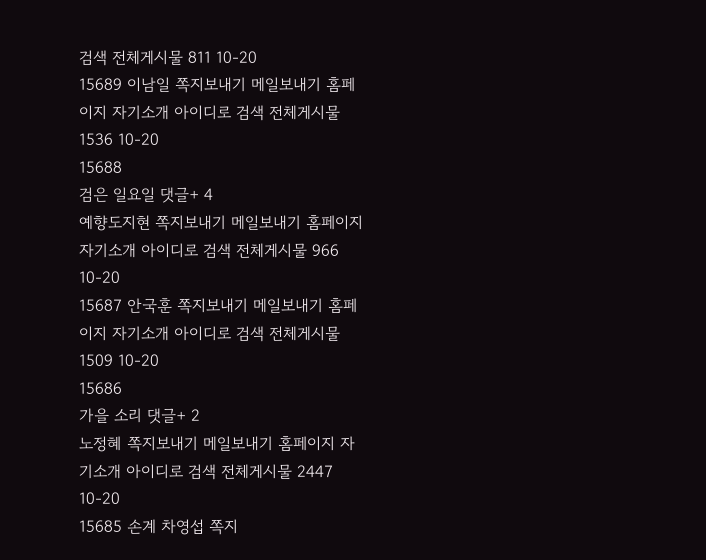검색 전체게시물 811 10-20
15689 이남일 쪽지보내기 메일보내기 홈페이지 자기소개 아이디로 검색 전체게시물 1536 10-20
15688
검은 일요일 댓글+ 4
예향도지현 쪽지보내기 메일보내기 홈페이지 자기소개 아이디로 검색 전체게시물 966 10-20
15687 안국훈 쪽지보내기 메일보내기 홈페이지 자기소개 아이디로 검색 전체게시물 1509 10-20
15686
가을 소리 댓글+ 2
노정혜 쪽지보내기 메일보내기 홈페이지 자기소개 아이디로 검색 전체게시물 2447 10-20
15685 손계 차영섭 쪽지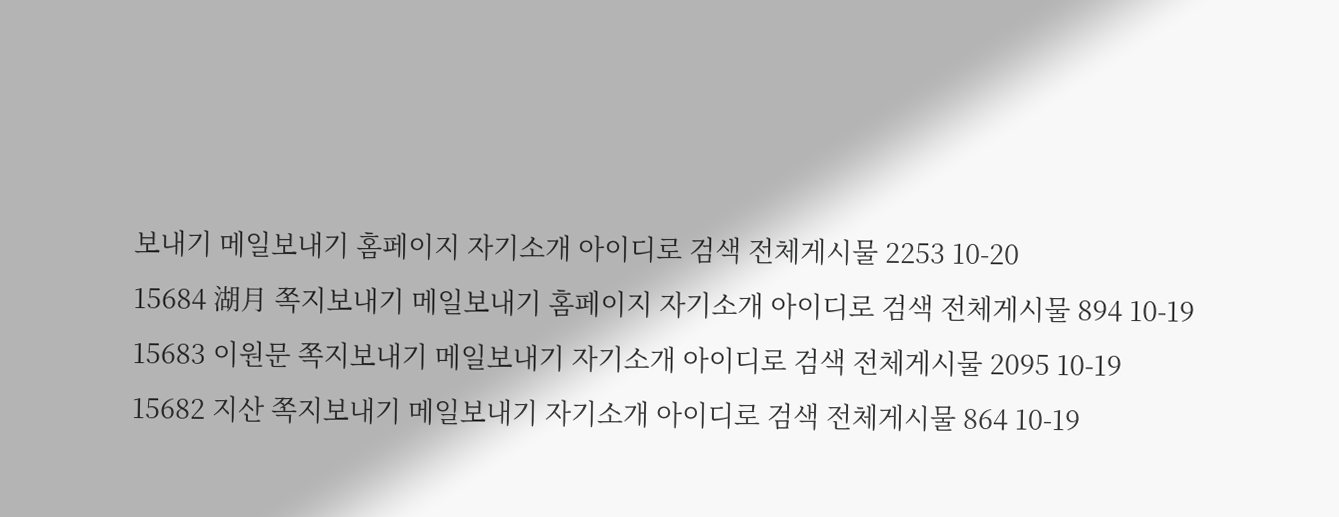보내기 메일보내기 홈페이지 자기소개 아이디로 검색 전체게시물 2253 10-20
15684 湖月 쪽지보내기 메일보내기 홈페이지 자기소개 아이디로 검색 전체게시물 894 10-19
15683 이원문 쪽지보내기 메일보내기 자기소개 아이디로 검색 전체게시물 2095 10-19
15682 지산 쪽지보내기 메일보내기 자기소개 아이디로 검색 전체게시물 864 10-19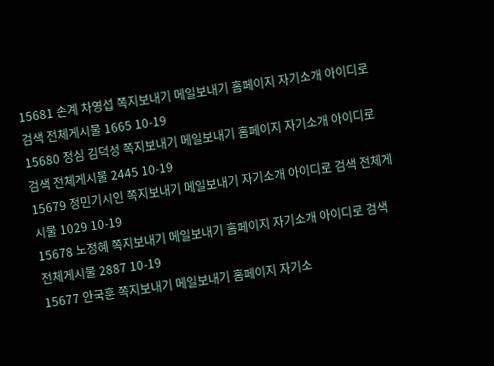15681 손계 차영섭 쪽지보내기 메일보내기 홈페이지 자기소개 아이디로 검색 전체게시물 1665 10-19
15680 정심 김덕성 쪽지보내기 메일보내기 홈페이지 자기소개 아이디로 검색 전체게시물 2445 10-19
15679 정민기시인 쪽지보내기 메일보내기 자기소개 아이디로 검색 전체게시물 1029 10-19
15678 노정혜 쪽지보내기 메일보내기 홈페이지 자기소개 아이디로 검색 전체게시물 2887 10-19
15677 안국훈 쪽지보내기 메일보내기 홈페이지 자기소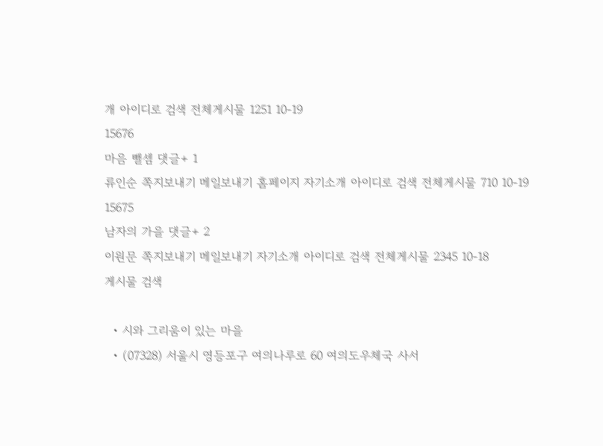개 아이디로 검색 전체게시물 1251 10-19
15676
마음 뺄셈 댓글+ 1
류인순 쪽지보내기 메일보내기 홈페이지 자기소개 아이디로 검색 전체게시물 710 10-19
15675
남자의 가을 댓글+ 2
이원문 쪽지보내기 메일보내기 자기소개 아이디로 검색 전체게시물 2345 10-18
게시물 검색

  • 시와 그리움이 있는 마을
  • (07328) 서울시 영등포구 여의나루로 60 여의도우체국 사서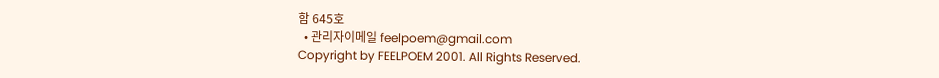함 645호
  • 관리자이메일 feelpoem@gmail.com
Copyright by FEELPOEM 2001. All Rights Reserved.